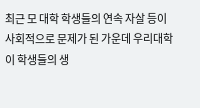최근 모 대학 학생들의 연속 자살 등이 사회적으로 문제가 된 가운데 우리대학이 학생들의 생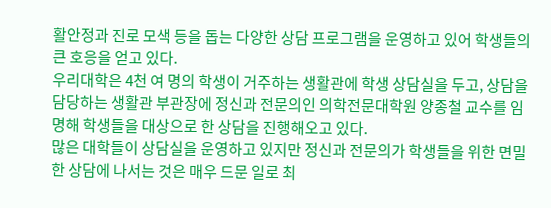활안정과 진로 모색 등을 돕는 다양한 상담 프로그램을 운영하고 있어 학생들의 큰 호응을 얻고 있다.
우리대학은 4천 여 명의 학생이 거주하는 생활관에 학생 상담실을 두고, 상담을 담당하는 생활관 부관장에 정신과 전문의인 의학전문대학원 양종철 교수를 임명해 학생들을 대상으로 한 상담을 진행해오고 있다.
많은 대학들이 상담실을 운영하고 있지만 정신과 전문의가 학생들을 위한 면밀한 상담에 나서는 것은 매우 드문 일로 최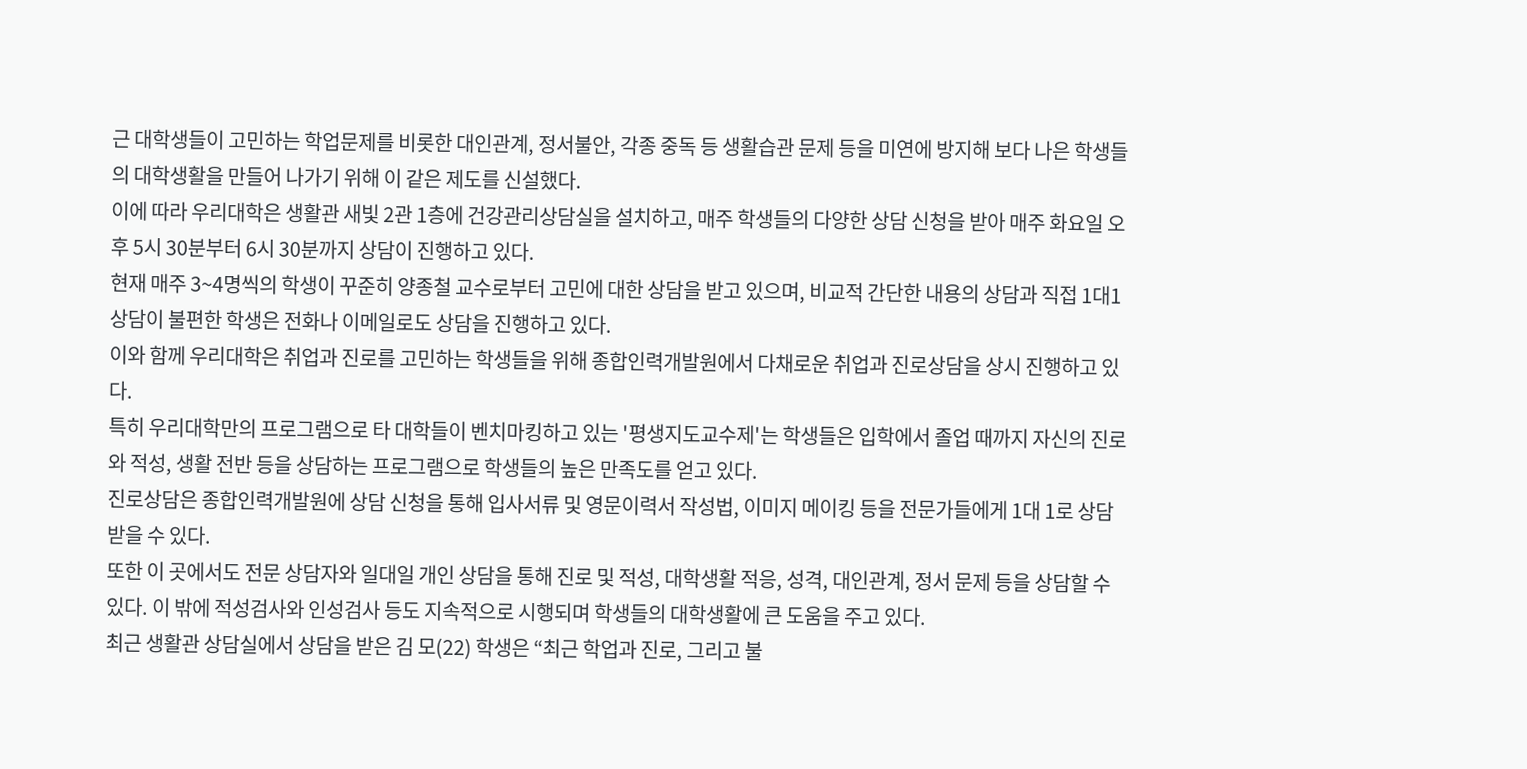근 대학생들이 고민하는 학업문제를 비롯한 대인관계, 정서불안, 각종 중독 등 생활습관 문제 등을 미연에 방지해 보다 나은 학생들의 대학생활을 만들어 나가기 위해 이 같은 제도를 신설했다.
이에 따라 우리대학은 생활관 새빛 2관 1층에 건강관리상담실을 설치하고, 매주 학생들의 다양한 상담 신청을 받아 매주 화요일 오후 5시 30분부터 6시 30분까지 상담이 진행하고 있다.
현재 매주 3~4명씩의 학생이 꾸준히 양종철 교수로부터 고민에 대한 상담을 받고 있으며, 비교적 간단한 내용의 상담과 직접 1대1 상담이 불편한 학생은 전화나 이메일로도 상담을 진행하고 있다.
이와 함께 우리대학은 취업과 진로를 고민하는 학생들을 위해 종합인력개발원에서 다채로운 취업과 진로상담을 상시 진행하고 있다.
특히 우리대학만의 프로그램으로 타 대학들이 벤치마킹하고 있는 '평생지도교수제'는 학생들은 입학에서 졸업 때까지 자신의 진로와 적성, 생활 전반 등을 상담하는 프로그램으로 학생들의 높은 만족도를 얻고 있다.
진로상담은 종합인력개발원에 상담 신청을 통해 입사서류 및 영문이력서 작성법, 이미지 메이킹 등을 전문가들에게 1대 1로 상담 받을 수 있다.
또한 이 곳에서도 전문 상담자와 일대일 개인 상담을 통해 진로 및 적성, 대학생활 적응, 성격, 대인관계, 정서 문제 등을 상담할 수 있다. 이 밖에 적성검사와 인성검사 등도 지속적으로 시행되며 학생들의 대학생활에 큰 도움을 주고 있다.
최근 생활관 상담실에서 상담을 받은 김 모(22) 학생은 “최근 학업과 진로, 그리고 불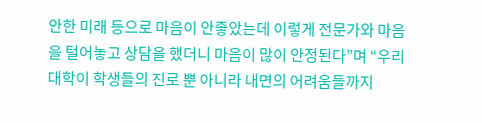안한 미래 등으로 마음이 안좋았는데 이렇게 전문가와 마음을 털어놓고 상담을 했더니 마음이 많이 안정된다”며 “우리대학이 학생들의 진로 뿐 아니라 내면의 어려움들까지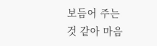보듬어 주는 것 같아 마음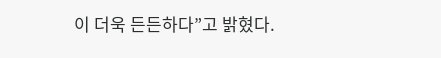이 더욱 든든하다”고 밝혔다.